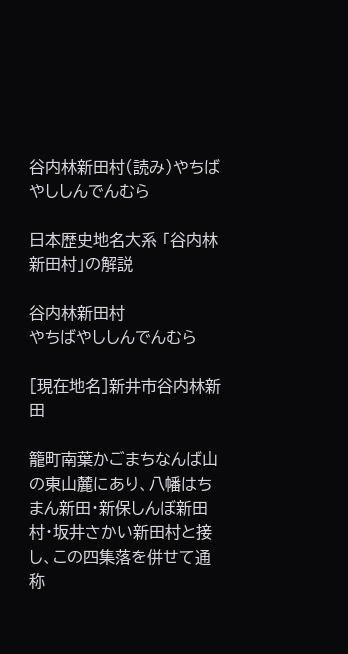谷内林新田村(読み)やちばやししんでんむら

日本歴史地名大系 「谷内林新田村」の解説

谷内林新田村
やちばやししんでんむら

[現在地名]新井市谷内林新田

籠町南葉かごまちなんば山の東山麓にあり、八幡はちまん新田・新保しんぼ新田村・坂井さかい新田村と接し、この四集落を併せて通称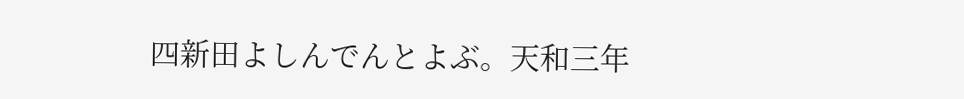四新田よしんでんとよぶ。天和三年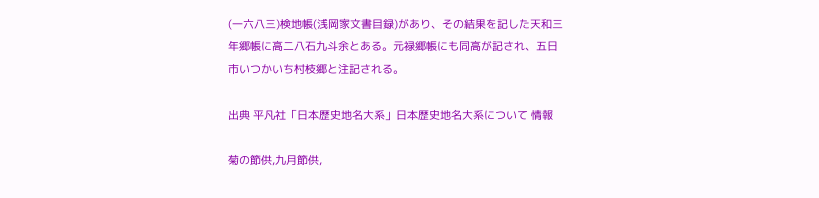(一六八三)検地帳(浅岡家文書目録)があり、その結果を記した天和三年郷帳に高二八石九斗余とある。元禄郷帳にも同高が記され、五日市いつかいち村枝郷と注記される。

出典 平凡社「日本歴史地名大系」日本歴史地名大系について 情報

菊の節供,九月節供,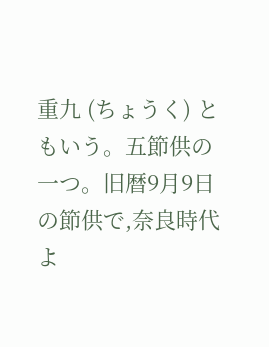重九 (ちょうく) ともいう。五節供の一つ。旧暦9月9日の節供で,奈良時代よ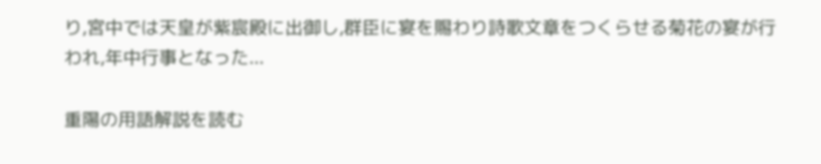り,宮中では天皇が紫宸殿に出御し,群臣に宴を賜わり詩歌文章をつくらせる菊花の宴が行われ,年中行事となった...

重陽の用語解説を読む